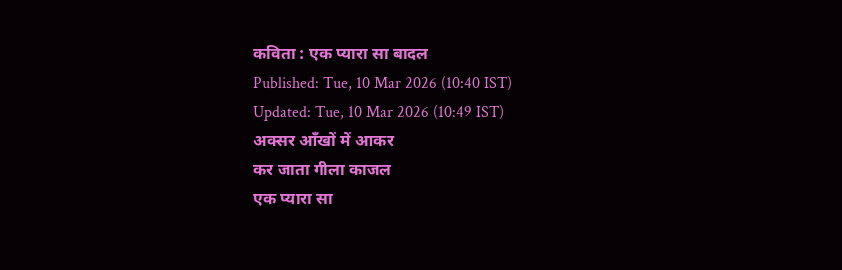कविता : एक प्यारा सा बादल
Published: Tue, 10 Mar 2026 (10:40 IST)
Updated: Tue, 10 Mar 2026 (10:49 IST)
अक्सर आँखों में आकर
कर जाता गीला काजल
एक प्यारा सा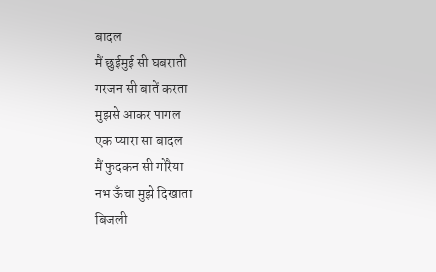बादल
मैं छुईमुई सी घबराती
गरजन सी बातें करता
मुझसे आकर पागल
एक प्यारा सा बादल
मैं फुदकन सी गोरैया
नभ ऊँचा मुझे दिखाता
बिजली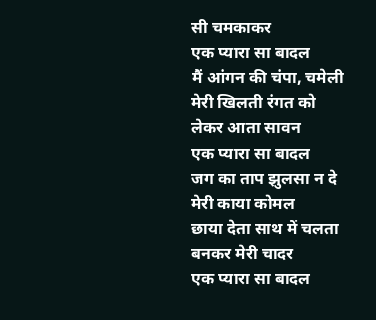सी चमकाकर
एक प्यारा सा बादल
मैं आंगन की चंपा, चमेली
मेरी खिलती रंगत को
लेकर आता सावन
एक प्यारा सा बादल
जग का ताप झुलसा न दे
मेरी काया कोमल
छाया देता साथ में चलता
बनकर मेरी चादर
एक प्यारा सा बादल